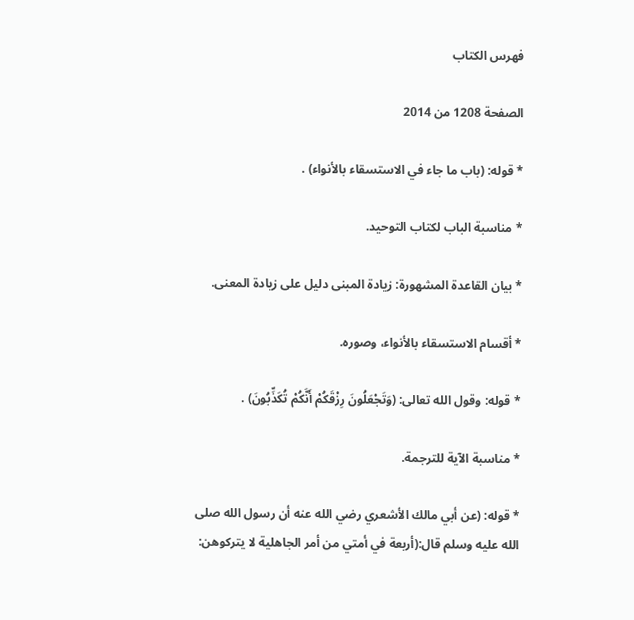فهرس الكتاب

الصفحة 1208 من 2014

* قوله: (باب ما جاء في الاستسقاء بالأنواء) .

* مناسبة الباب لكتاب التوحيد.

* بيان القاعدة المشهورة: زيادة المبنى دليل على زيادة المعنى.

* أقسام الاستسقاء بالأنواء، وصوره.

* قوله: وقول الله تعالى: (وَتَجْعَلُونَ رِزْقَكُمْ أَنَّكُمْ تُكَذِّبُونَ) .

* مناسبة الآية للترجمة.

* قوله: (عن أبي مالك الأشعري رضي الله عنه أن رسول الله صلى الله عليه وسلم قال:(أربعة في أمتي من أمر الجاهلية لا يتركوهن: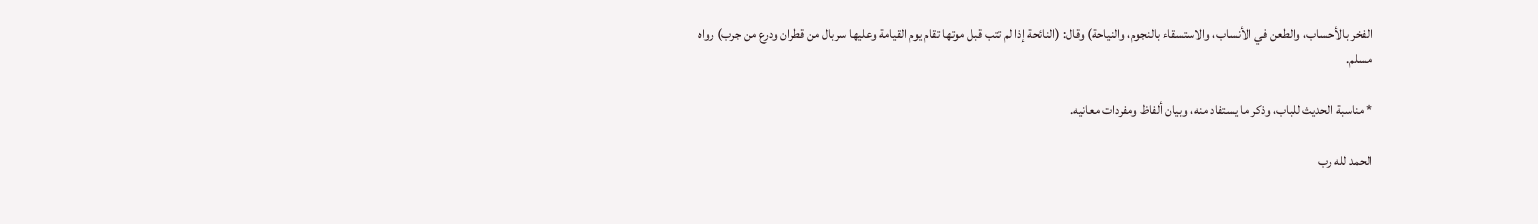الفخر بالأحساب، والطعن في الأنساب، والاستسقاء بالنجوم، والنياحة) وقال: (النائحة إذا لم تتب قبل موتها تقام يوم القيامة وعليها سربال من قطران ودرع من جرب) رواه مسلم.

* مناسبة الحديث للباب، وذكر ما يستفاد منه، وبيان ألفاظ ومفردات معانيه.

الحمد لله رب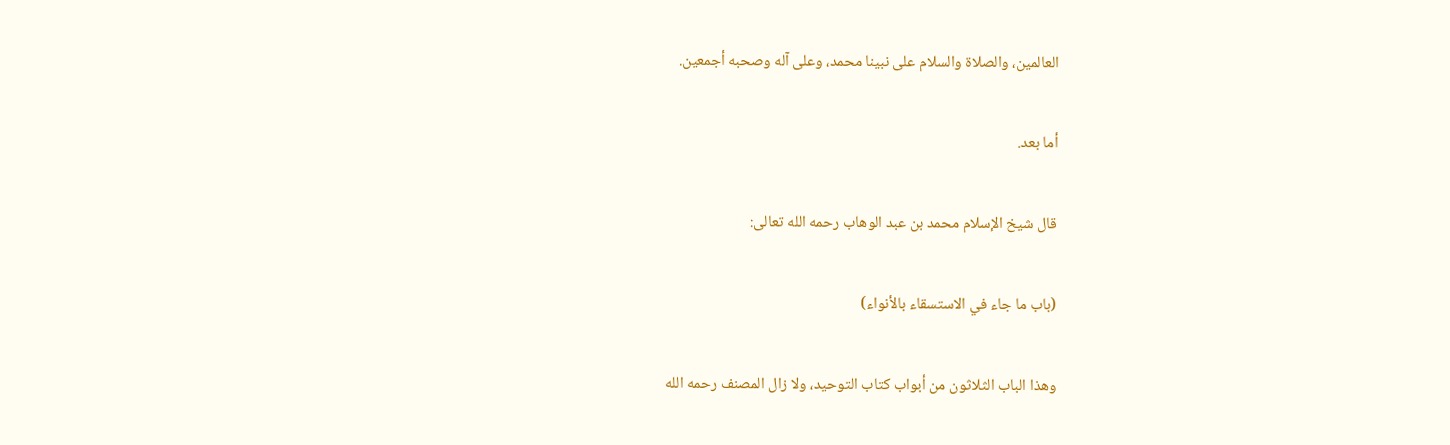العالمين، والصلاة والسلام على نبينا محمد، وعلى آله وصحبه أجمعين.

أما بعد.

قال شيخ الإسلام محمد بن عبد الوهاب رحمه الله تعالى:

(باب ما جاء في الاستسقاء بالأنواء)

وهذا الباب الثلاثون من أبواب كتاب التوحيد، ولا زال المصنف رحمه الله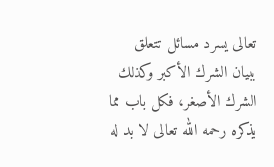تعالى يسرد مسائل تتعلق ببيان الشرك الأكبر وكذلك الشرك الأصغر، فكل باب مما يذكره رحمه الله تعالى لا بد له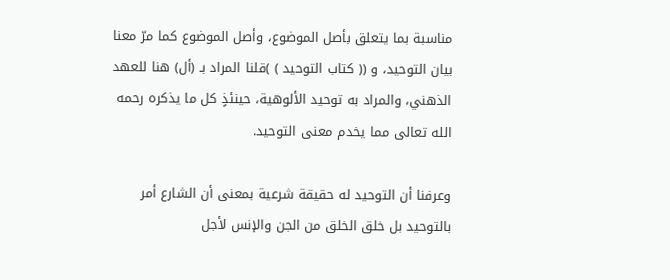مناسبة بما يتعلق بأصل الموضوع، وأصل الموضوع كما مرّ معنا بيان التوحيد، و (( كتاب التوحيد ) )قلنا المراد بـ (أل) هنا للعهد الذهني، والمراد به توحيد الألوهية، حينئذٍ كل ما يذكره رحمه الله تعالى مما يخدم معنى التوحيد.

وعرفنا أن التوحيد له حقيقة شرعية بمعنى أن الشارع أمر بالتوحيد بل خلق الخلق من الجن والإنس لأجل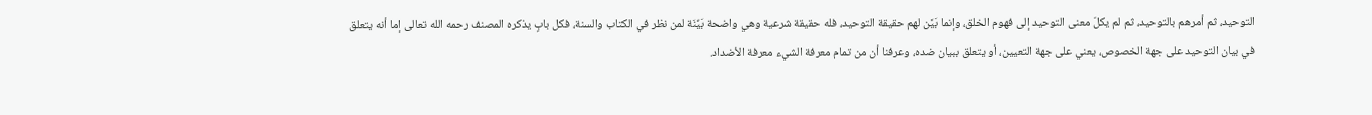التوحيد، ثم أمرهم بالتوحيد، ثم لم يكلّ معنى التوحيد إلى فهوم الخلق، وإنما بَيَّن لهم حقيقة التوحيد، فله حقيقة شرعية وهي واضحة بَيِّنَة لمن نظر في الكتاب والسنة، فكل بابٍ يذكره المصنف رحمه الله تعالى إما أنه يتعلق في بيان التوحيد على جهة الخصوص، يعني على جهة التعيين، أو يتعلق ببيان ضده، وعرفنا أن من تمام معرفة الشيء معرفة الأضداد.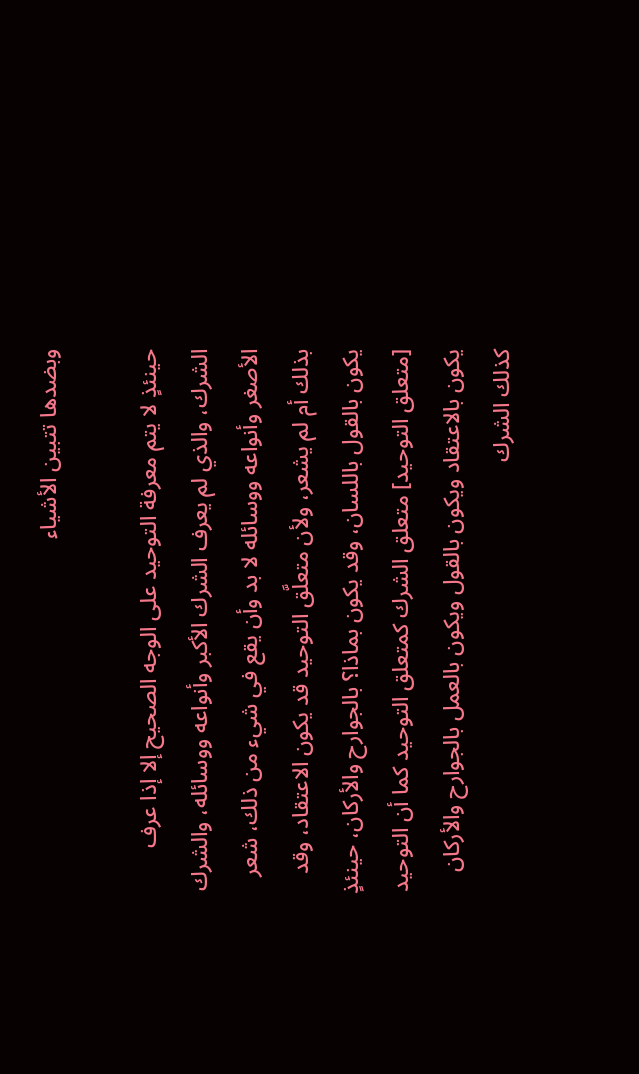وبضدها تتبين الأشياء

حينئذٍ لا يتم معرفة التوحيد على الوجه الصحيح إلا إذا عرف الشرك، والذي لم يعرف الشرك الأكبر وأنواعه ووسائله، والشرك الأصغر وأنواعه ووسائله لا بد وأن يقع في شيء من ذلك، شعر بذلك أم لم يشعر، ولأن متعلَّق التوحيد قد يكون الاعتقاد، وقد يكون بالقول باللسان، وقد يكون بماذا؟ بالجوارح والأركان، حينئذٍ [متعلق التوحيد] متعلق الشرك كمتعلق التوحيد كما أن التوحيد يكون بالاعتقاد ويكون بالقول ويكون بالعمل بالجوارح والأركان كذلك الشرك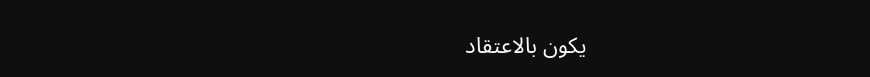يكون بالاعتقاد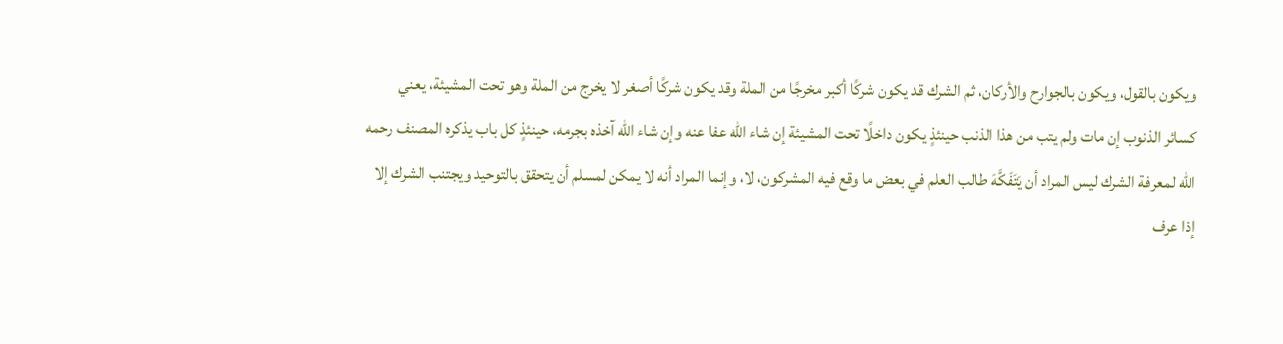ويكون بالقول، ويكون بالجوارح والأركان، ثم الشرك قد يكون شركًا أكبر مخرجًا من الملة وقد يكون شركًا أصغر لا يخرج من الملة وهو تحت المشيئة، يعني كسائر الذنوب إن مات ولم يتب من هذا الذنب حينئذٍ يكون داخلًا تحت المشيئة إن شاء الله عفا عنه وإن شاء الله آخذه بجرمه، حينئذٍ كل باب يذكره المصنف رحمه الله لمعرفة الشرك ليس المراد أن يَتَفَكَّهَ طالب العلم في بعض ما وقع فيه المشركون، لا، وإنما المراد أنه لا يمكن لمسلم أن يتحقق بالتوحيد ويجتنب الشرك إلا إذا عرف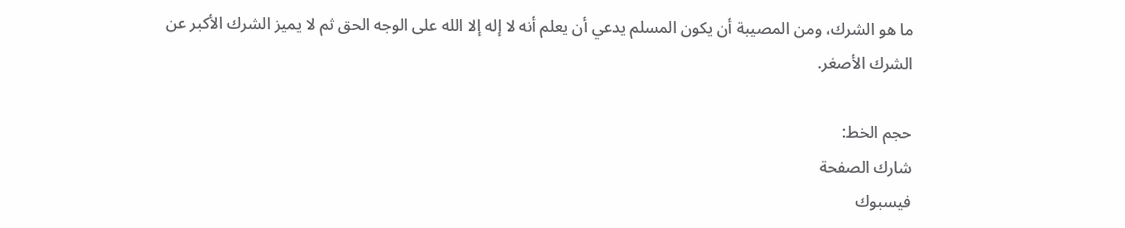ما هو الشرك، ومن المصيبة أن يكون المسلم يدعي أن يعلم أنه لا إله إلا الله على الوجه الحق ثم لا يميز الشرك الأكبر عن الشرك الأصغر.

حجم الخط:
شارك الصفحة
فيسبوك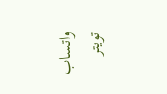واتساب تويتر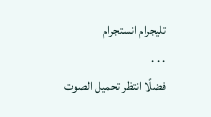تليجرام انستجرام
. . .
فضلًا انتظر تحميل الصوت